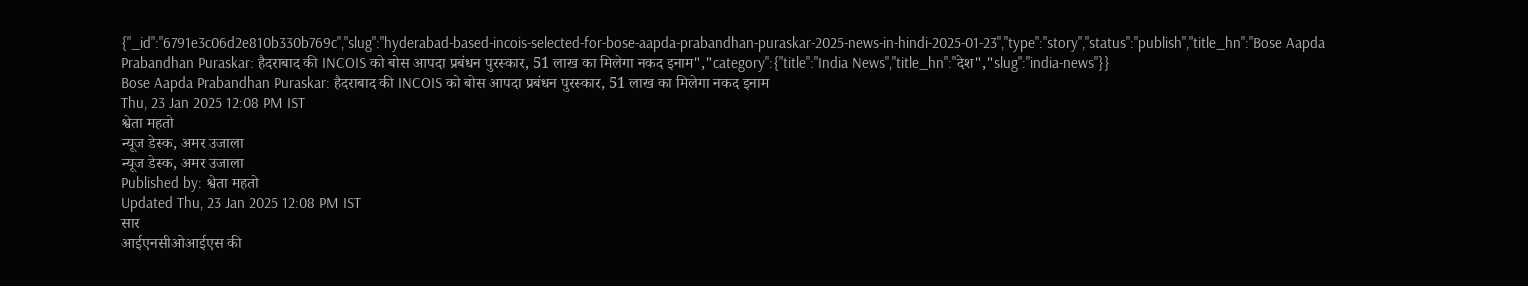{"_id":"6791e3c06d2e810b330b769c","slug":"hyderabad-based-incois-selected-for-bose-aapda-prabandhan-puraskar-2025-news-in-hindi-2025-01-23","type":"story","status":"publish","title_hn":"Bose Aapda Prabandhan Puraskar: हैदराबाद की INCOIS को बोस आपदा प्रबंधन पुरस्कार, 51 लाख का मिलेगा नकद इनाम","category":{"title":"India News","title_hn":"देश","slug":"india-news"}}
Bose Aapda Prabandhan Puraskar: हैदराबाद की INCOIS को बोस आपदा प्रबंधन पुरस्कार, 51 लाख का मिलेगा नकद इनाम
Thu, 23 Jan 2025 12:08 PM IST
श्वेता महतो
न्यूज डेस्क, अमर उजाला
न्यूज डेस्क, अमर उजाला
Published by: श्वेता महतो
Updated Thu, 23 Jan 2025 12:08 PM IST
सार
आईएनसीओआईएस की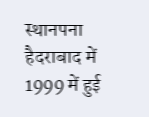स्थानपना हैदराबाद में 1999 में हुई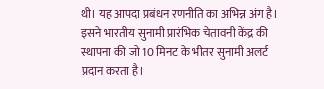थी। यह आपदा प्रबंधन रणनीति का अभिन्न अंग है। इसने भारतीय सुनामी प्रारंभिक चेतावनी केंद्र की स्थापना की जो 10 मिनट के भीतर सुनामी अलर्ट प्रदान करता है।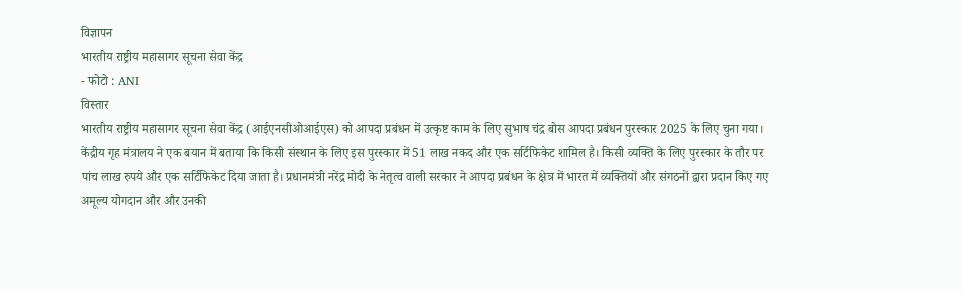विज्ञापन
भारतीय राष्ट्रीय महासागर सूचना सेवा केंद्र
- फोटो : ANI
विस्तार
भारतीय राष्ट्रीय महासागर सूचना सेवा केंद्र (आईएनसीओआईएस) को आपदा प्रबंधन में उत्कृष्ट काम के लिए सुभाष चंद्र बोस आपदा प्रबंधन पुरस्कार 2025 के लिए चुना गया। केंद्रीय गृह मंत्रालय ने एक बयान में बताया कि किसी संस्थान के लिए इस पुरस्कार में 51 लाख नकद और एक सर्टिफिकेट शामिल है। किसी व्यक्ति के लिए पुरस्कार के तौर पर पांच लाख रुपये और एक सर्टिफिकेट दिया जाता है। प्रधानमंत्री नरेंद्र मोदी के नेतृत्व वाली सरकार ने आपदा प्रबंधन के क्षेत्र में भारत में व्यक्तियों और संगठनों द्वारा प्रदान किए गए अमूल्य योगदान और और उनकी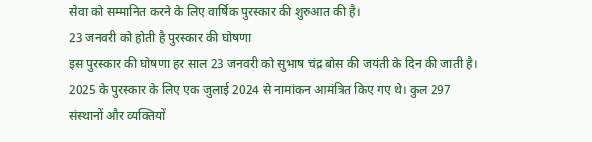सेवा को सम्मानित करने के लिए वार्षिक पुरस्कार की शुरुआत की है।
23 जनवरी को होती है पुरस्कार की घोषणा
इस पुरस्कार की घोषणा हर साल 23 जनवरी को सुभाष चंद्र बोस की जयंती के दिन की जाती है। 2025 के पुरस्कार के लिए एक जुलाई 2024 से नामांकन आमंत्रित किए गए थे। कुल 297 संस्थानों और व्यक्तियों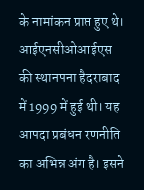के नामांकन प्राप्त हुए थे। आईएनसीओआईएस की स्थानपना हैदराबाद में 1999 में हुई थी। यह आपदा प्रबंधन रणनीति का अभिन्न अंग है। इसने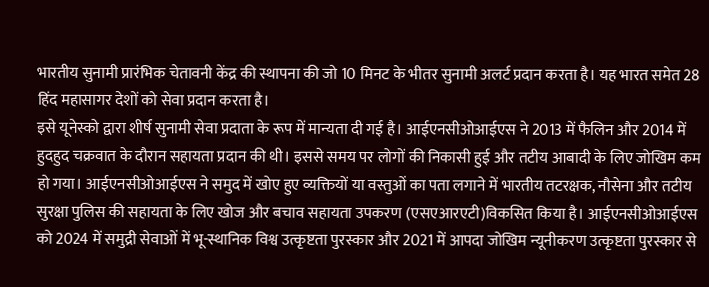भारतीय सुनामी प्रारंभिक चेतावनी केंद्र की स्थापना की जो 10 मिनट के भीतर सुनामी अलर्ट प्रदान करता है। यह भारत समेत 28 हिंद महासागर देशों को सेवा प्रदान करता है।
इसे यूनेस्को द्वारा शीर्ष सुनामी सेवा प्रदाता के रूप में मान्यता दी गई है। आईएनसीओआईएस ने 2013 में फैलिन और 2014 में हुदहुद चक्रवात के दौरान सहायता प्रदान की थी। इससे समय पर लोगों की निकासी हुई और तटीय आबादी के लिए जोखिम कम हो गया। आईएनसीओआईएस ने समुद में खोए हुए व्यक्तियों या वस्तुओं का पता लगाने में भारतीय तटरक्षक, नौसेना और तटीय सुरक्षा पुलिस की सहायता के लिए खोज और बचाव सहायता उपकरण (एसएआरएटी)विकसित किया है। आईएनसीओआईएस को 2024 में समुद्री सेवाओं में भू-स्थानिक विश्व उत्कृष्टता पुरस्कार और 2021 में आपदा जोखिम न्यूनीकरण उत्कृष्टता पुरस्कार से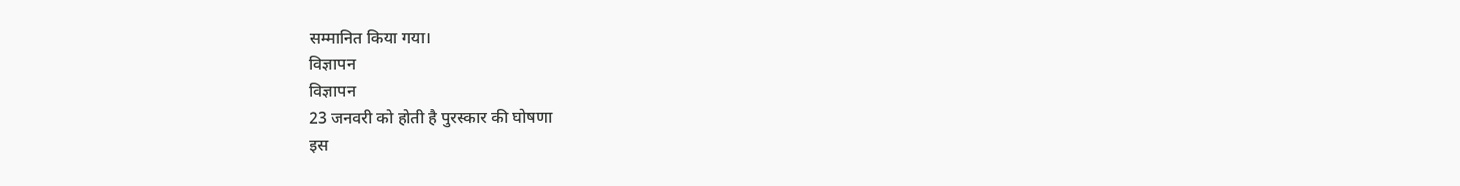सम्मानित किया गया।
विज्ञापन
विज्ञापन
23 जनवरी को होती है पुरस्कार की घोषणा
इस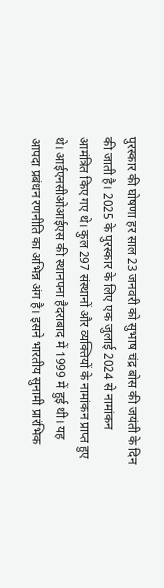पुरस्कार की घोषणा हर साल 23 जनवरी को सुभाष चंद्र बोस की जयंती के दिन की जाती है। 2025 के पुरस्कार के लिए एक जुलाई 2024 से नामांकन आमंत्रित किए गए थे। कुल 297 संस्थानों और व्यक्तियों के नामांकन प्राप्त हुए थे। आईएनसीओआईएस की स्थानपना हैदराबाद में 1999 में हुई थी। यह आपदा प्रबंधन रणनीति का अभिन्न अंग है। इसने भारतीय सुनामी प्रारंभिक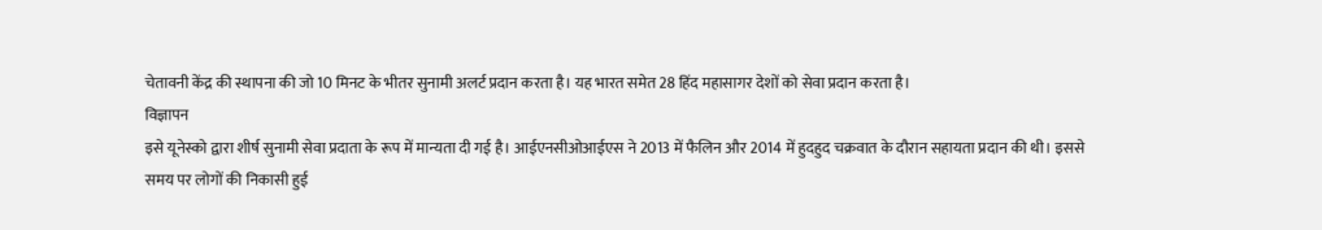चेतावनी केंद्र की स्थापना की जो 10 मिनट के भीतर सुनामी अलर्ट प्रदान करता है। यह भारत समेत 28 हिंद महासागर देशों को सेवा प्रदान करता है।
विज्ञापन
इसे यूनेस्को द्वारा शीर्ष सुनामी सेवा प्रदाता के रूप में मान्यता दी गई है। आईएनसीओआईएस ने 2013 में फैलिन और 2014 में हुदहुद चक्रवात के दौरान सहायता प्रदान की थी। इससे समय पर लोगों की निकासी हुई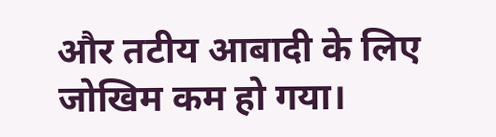और तटीय आबादी के लिए जोखिम कम हो गया।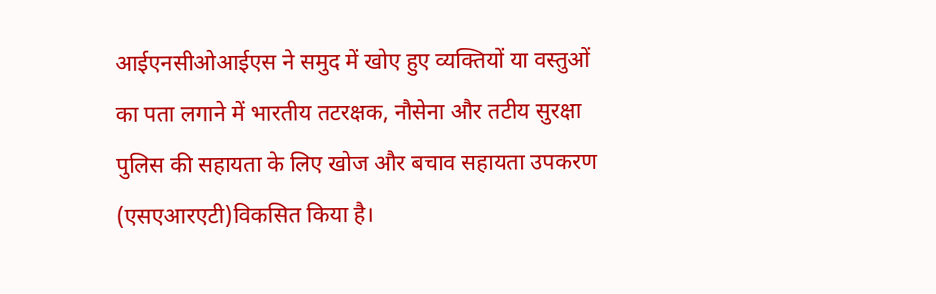आईएनसीओआईएस ने समुद में खोए हुए व्यक्तियों या वस्तुओं का पता लगाने में भारतीय तटरक्षक, नौसेना और तटीय सुरक्षा पुलिस की सहायता के लिए खोज और बचाव सहायता उपकरण (एसएआरएटी)विकसित किया है।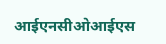आईएनसीओआईएस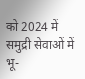को 2024 में समुद्री सेवाओं में भू-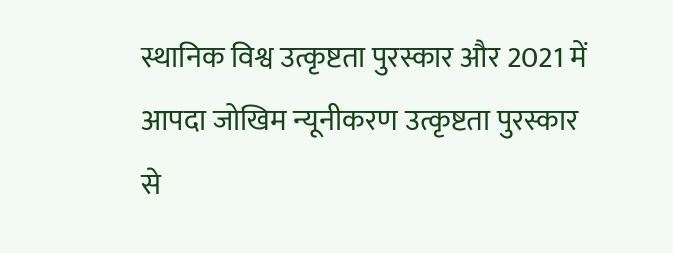स्थानिक विश्व उत्कृष्टता पुरस्कार और 2021 में आपदा जोखिम न्यूनीकरण उत्कृष्टता पुरस्कार से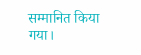सम्मानित किया गया।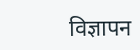विज्ञापन